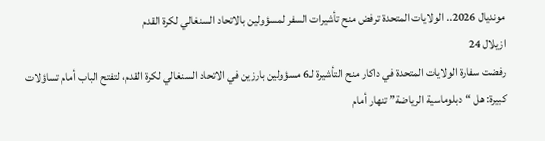مونديال 2026.. الولايات المتحدة ترفض منح تأشيرات السفر لمسؤولين بالاتحاد السنغالي لكرة القدم
ازيلال 24
رفضت سفارة الولايات المتحدة في داكار منح التأشيرة لـ6 مسؤولين بارزين في الاتحاد السنغالي لكرة القدم، لتفتح الباب أمام تساؤلات كبيرة: هل “دبلوماسية الرياضة” تنهار أمام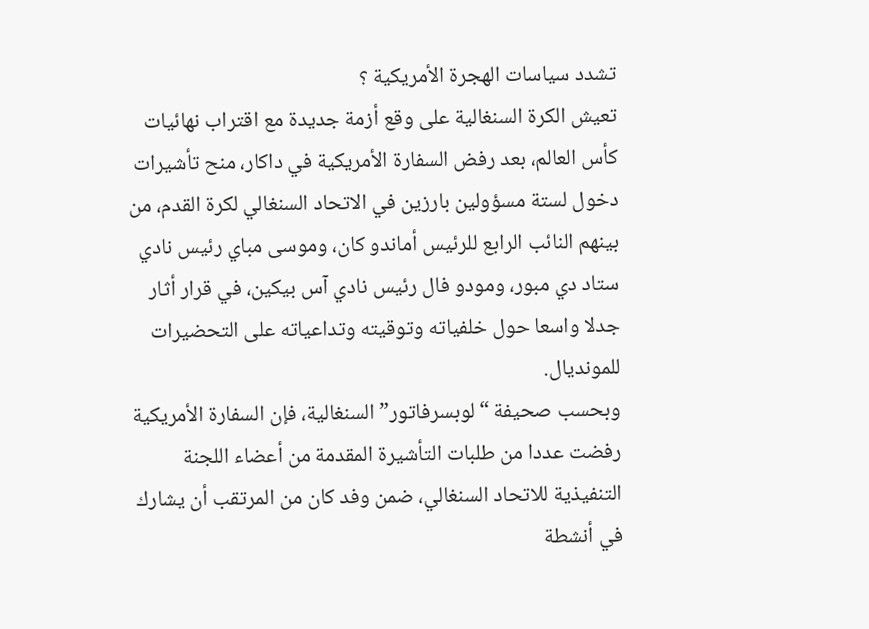تشدد سياسات الهجرة الأمريكية ؟
تعيش الكرة السنغالية على وقع أزمة جديدة مع اقتراب نهائيات كأس العالم، بعد رفض السفارة الأمريكية في داكار، منح تأشيرات دخول لستة مسؤولين بارزين في الاتحاد السنغالي لكرة القدم، من بينهم النائب الرابع للرئيس أماندو كان، وموسى مباي رئيس نادي ستاد دي مبور، ومودو فال رئيس نادي آس بيكين، في قرار أثار جدلا واسعا حول خلفياته وتوقيته وتداعياته على التحضيرات للمونديال.
وبحسب صحيفة “لوبسرفاتور” السنغالية، فإن السفارة الأمريكية رفضت عددا من طلبات التأشيرة المقدمة من أعضاء اللجنة التنفيذية للاتحاد السنغالي، ضمن وفد كان من المرتقب أن يشارك في أنشطة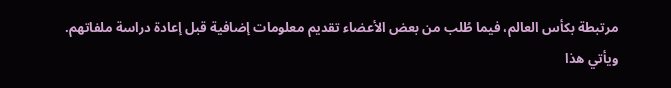مرتبطة بكأس العالم، فيما طُلب من بعض الأعضاء تقديم معلومات إضافية قبل إعادة دراسة ملفاتهم.
ويأتي هذا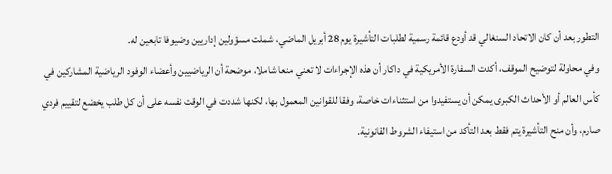التطور بعد أن كان الاتحاد السنغالي قد أودع قائمة رسمية لطلبات التأشيرة يوم 28 أبريل الماضي، شملت مسؤولين إداريين وضيوفا تابعين له.
وفي محاولة لتوضيح الموقف، أكدت السفارة الأمريكية في داكار أن هذه الإجراءات لا تعني منعا شاملا، موضحة أن الرياضيين وأعضاء الوفود الرياضية المشاركين في كأس العالم أو الأحداث الكبرى يمكن أن يستفيدوا من استثناءات خاصة، وفقا للقوانين المعمول بها، لكنها شددت في الوقت نفسه على أن كل طلب يخضع لتقييم فردي صارم، وأن منح التأشيرة يتم فقط بعد التأكد من استيفاء الشروط القانونية.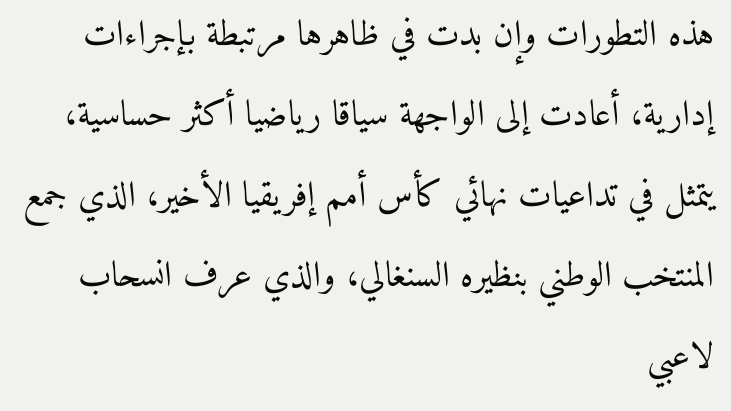هذه التطورات وإن بدت في ظاهرها مرتبطة بإجراءات إدارية، أعادت إلى الواجهة سياقا رياضيا أكثر حساسية، يتمثل في تداعيات نهائي كأس أمم إفريقيا الأخير، الذي جمع المنتخب الوطني بنظيره السنغالي، والذي عرف انسحاب لاعبي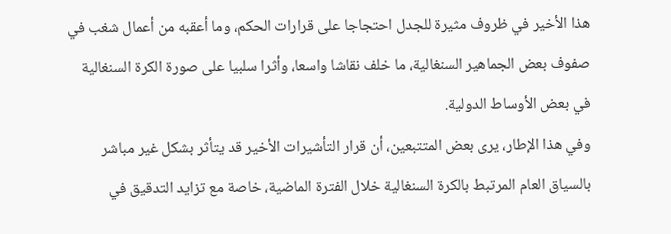هذا الأخير في ظروف مثيرة للجدل احتجاجا على قرارات الحكم، وما أعقبه من أعمال شغب في صفوف بعض الجماهير السنغالية، ما خلف نقاشا واسعا، وأثرا سلبيا على صورة الكرة السنغالية في بعض الأوساط الدولية.
وفي هذا الإطار، يرى بعض المتتبعين، أن قرار التأشيرات الأخير قد يتأثر بشكل غير مباشر بالسياق العام المرتبط بالكرة السنغالية خلال الفترة الماضية، خاصة مع تزايد التدقيق في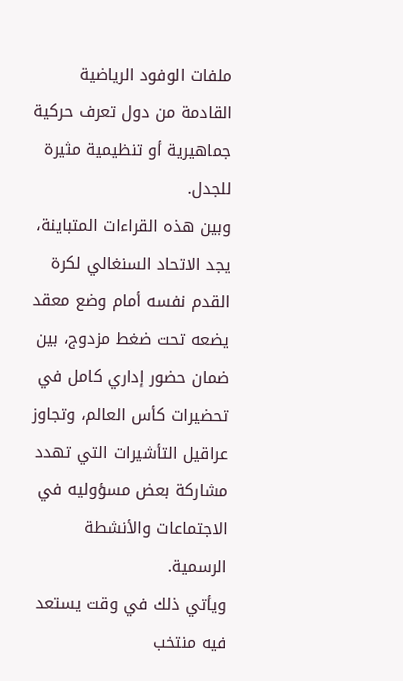ملفات الوفود الرياضية القادمة من دول تعرف حركية جماهيرية أو تنظيمية مثيرة للجدل.
وبين هذه القراءات المتباينة، يجد الاتحاد السنغالي لكرة القدم نفسه أمام وضع معقد يضعه تحت ضغط مزدوج، بين ضمان حضور إداري كامل في تحضيرات كأس العالم، وتجاوز عراقيل التأشيرات التي تهدد مشاركة بعض مسؤوليه في الاجتماعات والأنشطة الرسمية.
ويأتي ذلك في وقت يستعد فيه منتخب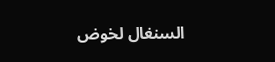السنغال لخوض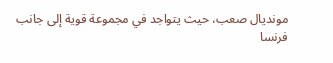مونديال صعب، حيث يتواجد في مجموعة قوية إلى جانب فرنسا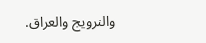والنرويج والعراق.